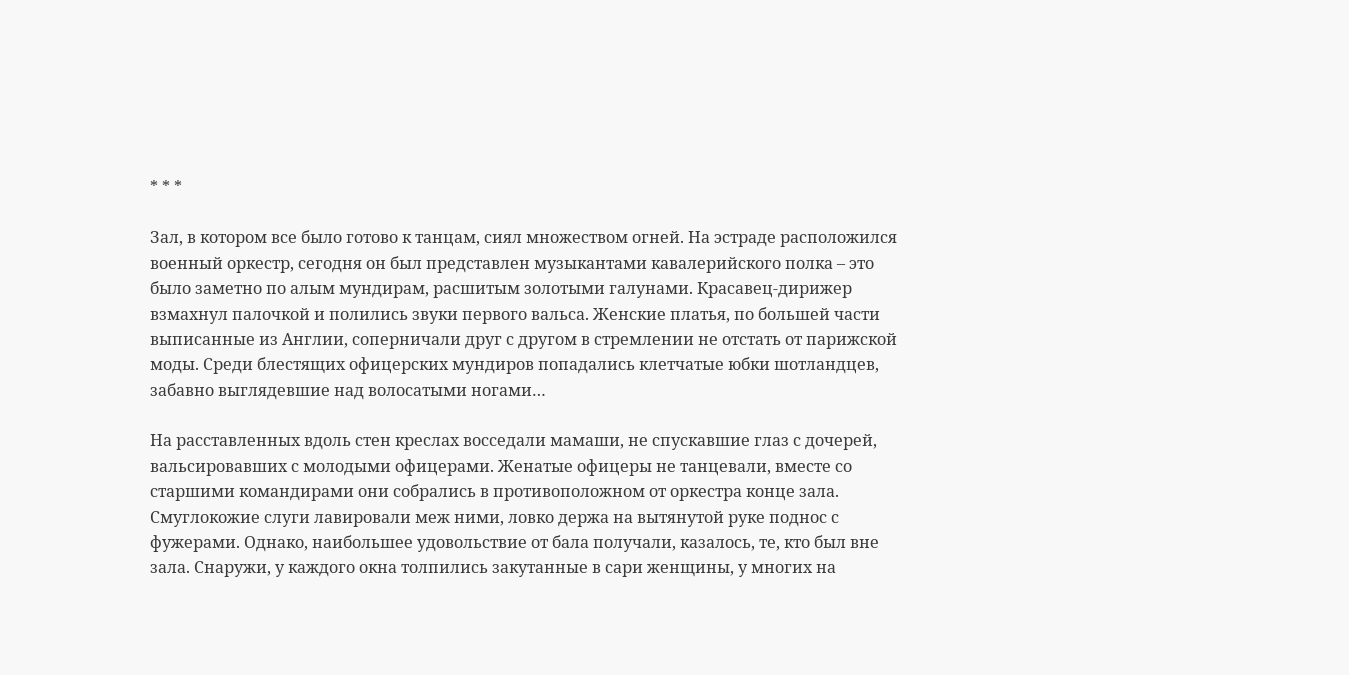* * *

Зал, в котором все было готово к танцам, сиял множеством огней. На эстраде расположился военный оркестр, сегодня он был представлен музыкантами кавалерийского полка – это было заметно по алым мундирам, расшитым золотыми галунами. Красавец-дирижер взмахнул палочкой и полились звуки первого вальса. Женские платья, по большей части выписанные из Англии, соперничали друг с другом в стремлении не отстать от парижской моды. Среди блестящих офицерских мундиров попадались клетчатые юбки шотландцев, забавно выглядевшие над волосатыми ногами…

На расставленных вдоль стен креслах восседали мамаши, не спускавшие глаз с дочерей, вальсировавших с молодыми офицерами. Женатые офицеры не танцевали, вместе со старшими командирами они собрались в противоположном от оркестра конце зала. Смуглокожие слуги лавировали меж ними, ловко держа на вытянутой руке поднос с фужерами. Однако, наибольшее удовольствие от бала получали, казалось, те, кто был вне зала. Снаружи, у каждого окна толпились закутанные в сари женщины, у многих на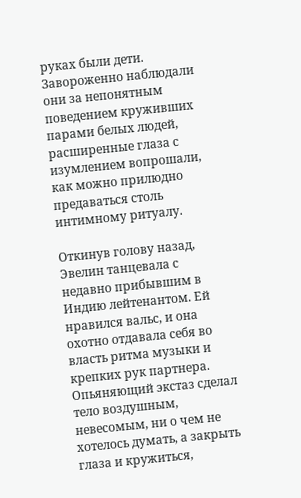руках были дети. Завороженно наблюдали они за непонятным поведением круживших парами белых людей, расширенные глаза с изумлением вопрошали, как можно прилюдно предаваться столь интимному ритуалу.

Откинув голову назад, Эвелин танцевала с недавно прибывшим в Индию лейтенантом. Ей нравился вальс, и она охотно отдавала себя во власть ритма музыки и крепких рук партнера. Опьяняющий экстаз сделал тело воздушным, невесомым, ни о чем не хотелось думать, а закрыть глаза и кружиться,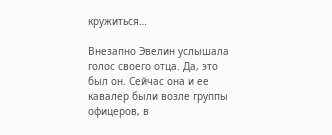кружиться…

Внезапно Эвелин услышала голос своего отца. Да, это был он. Сейчас она и ее кавалер были возле группы офицеров, в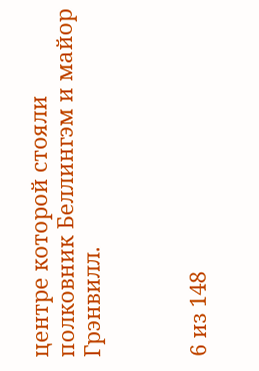центре которой стояли полковник Беллингэм и майор Грэнвилл.



6 из 148